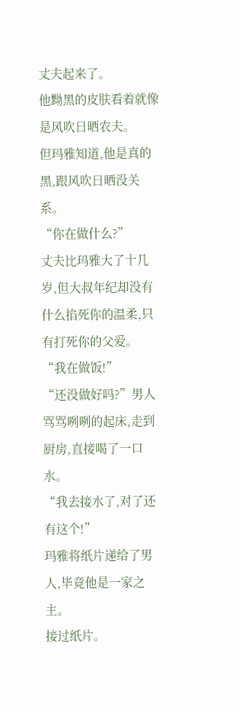丈夫起来了。
他黝黑的皮肤看着就像是风吹日晒农夫。
但玛雅知道,他是真的黑,跟风吹日晒没关系。
“你在做什么?”
丈夫比玛雅大了十几岁,但大叔年纪却没有什么掐死你的温柔,只有打死你的父爱。
“我在做饭!”
“还没做好吗?”男人骂骂咧咧的起床,走到厨房,直接喝了一口水。
“我去接水了,对了还有这个!”
玛雅将纸片递给了男人,毕竟他是一家之主。
接过纸片。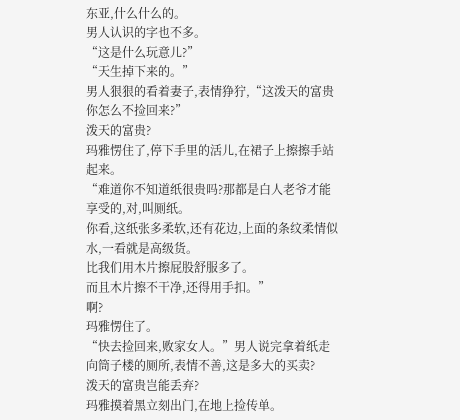东亚,什么什么的。
男人认识的字也不多。
“这是什么玩意儿?”
“天生掉下来的。”
男人狠狠的看着妻子,表情狰狞,“这泼天的富贵你怎么不捡回来?”
泼天的富贵?
玛雅愣住了,停下手里的活儿,在裙子上擦擦手站起来。
“难道你不知道纸很贵吗?那都是白人老爷才能享受的,对,叫厕纸。
你看,这纸张多柔软,还有花边,上面的条纹柔情似水,一看就是高级货。
比我们用木片擦屁股舒服多了。
而且木片擦不干净,还得用手扣。”
啊?
玛雅愣住了。
“快去捡回来,败家女人。”男人说完拿着纸走向筒子楼的厕所,表情不善,这是多大的买卖?
泼天的富贵岂能丢弃?
玛雅摸着黑立刻出门,在地上捡传单。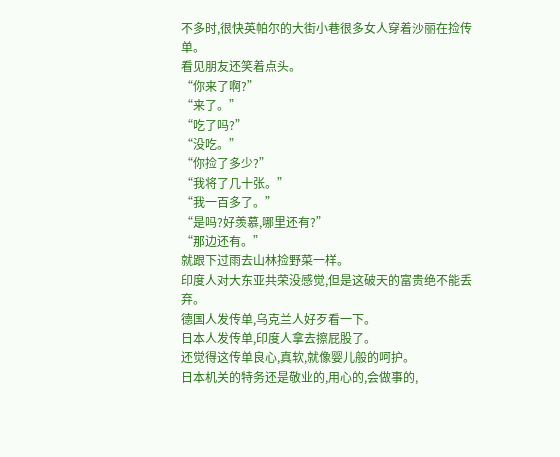不多时,很快英帕尔的大街小巷很多女人穿着沙丽在捡传单。
看见朋友还笑着点头。
“你来了啊?”
“来了。”
“吃了吗?”
“没吃。”
“你捡了多少?”
“我将了几十张。”
“我一百多了。”
“是吗?好羡慕,哪里还有?”
“那边还有。”
就跟下过雨去山林捡野菜一样。
印度人对大东亚共荣没感觉,但是这破天的富贵绝不能丢弃。
德国人发传单,乌克兰人好歹看一下。
日本人发传单,印度人拿去擦屁股了。
还觉得这传单良心,真软,就像婴儿般的呵护。
日本机关的特务还是敬业的,用心的,会做事的,